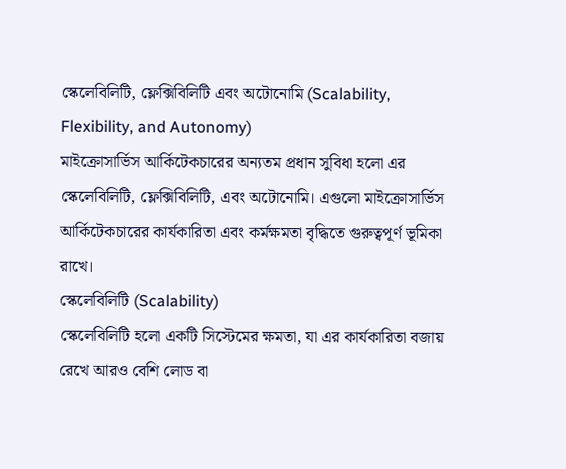স্কেলেবিলিটি, ফ্লেক্সিবিলিটি এবং অটোনোমি (Scalability, Flexibility, and Autonomy)
মাইক্রোসার্ভিস আর্কিটেকচারের অন্যতম প্রধান সুবিধা হলো এর স্কেলেবিলিটি, ফ্লেক্সিবিলিটি, এবং অটোনোমি। এগুলো মাইক্রোসার্ভিস আর্কিটেকচারের কার্যকারিতা এবং কর্মক্ষমতা বৃদ্ধিতে গুরুত্বপূর্ণ ভূমিকা রাখে।
স্কেলেবিলিটি (Scalability)
স্কেলেবিলিটি হলো একটি সিস্টেমের ক্ষমতা, যা এর কার্যকারিতা বজায় রেখে আরও বেশি লোড বা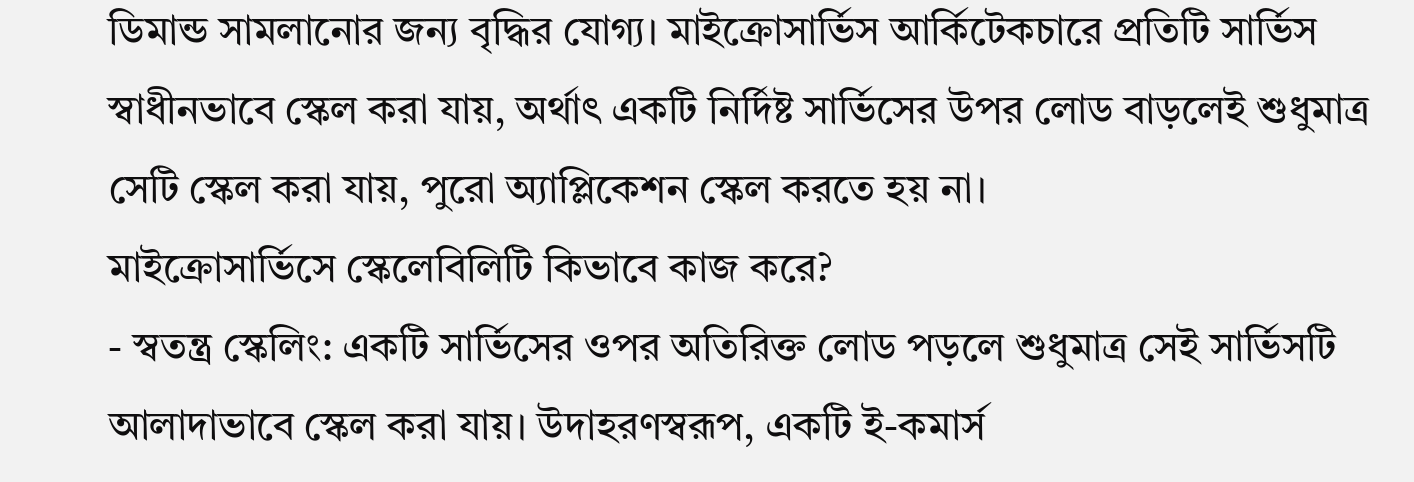ডিমান্ড সামলানোর জন্য বৃদ্ধির যোগ্য। মাইক্রোসার্ভিস আর্কিটেকচারে প্রতিটি সার্ভিস স্বাধীনভাবে স্কেল করা যায়, অর্থাৎ একটি নির্দিষ্ট সার্ভিসের উপর লোড বাড়লেই শুধুমাত্র সেটি স্কেল করা যায়, পুরো অ্যাপ্লিকেশন স্কেল করতে হয় না।
মাইক্রোসার্ভিসে স্কেলেবিলিটি কিভাবে কাজ করে?
- স্বতন্ত্র স্কেলিং: একটি সার্ভিসের ওপর অতিরিক্ত লোড পড়লে শুধুমাত্র সেই সার্ভিসটি আলাদাভাবে স্কেল করা যায়। উদাহরণস্বরূপ, একটি ই-কমার্স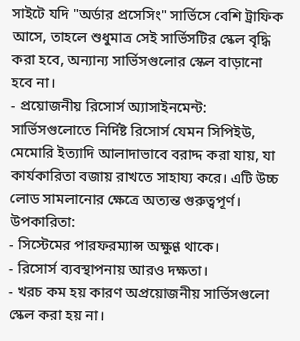সাইটে যদি "অর্ডার প্রসেসিং" সার্ভিসে বেশি ট্রাফিক আসে, তাহলে শুধুমাত্র সেই সার্ভিসটির স্কেল বৃদ্ধি করা হবে, অন্যান্য সার্ভিসগুলোর স্কেল বাড়ানো হবে না।
- প্রয়োজনীয় রিসোর্স অ্যাসাইনমেন্ট: সার্ভিসগুলোতে নির্দিষ্ট রিসোর্স যেমন সিপিইউ, মেমোরি ইত্যাদি আলাদাভাবে বরাদ্দ করা যায়, যা কার্যকারিতা বজায় রাখতে সাহায্য করে। এটি উচ্চ লোড সামলানোর ক্ষেত্রে অত্যন্ত গুরুত্বপূর্ণ।
উপকারিতা:
- সিস্টেমের পারফরম্যান্স অক্ষুণ্ণ থাকে।
- রিসোর্স ব্যবস্থাপনায় আরও দক্ষতা।
- খরচ কম হয় কারণ অপ্রয়োজনীয় সার্ভিসগুলো স্কেল করা হয় না।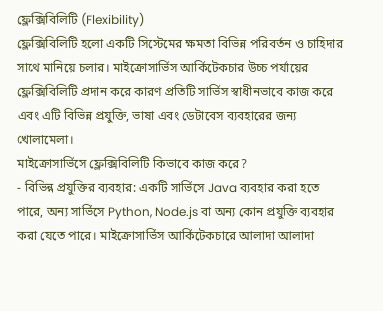ফ্লেক্সিবিলিটি (Flexibility)
ফ্লেক্সিবিলিটি হলো একটি সিস্টেমের ক্ষমতা বিভিন্ন পরিবর্তন ও চাহিদার সাথে মানিয়ে চলার। মাইক্রোসার্ভিস আর্কিটেকচার উচ্চ পর্যায়ের ফ্লেক্সিবিলিটি প্রদান করে কারণ প্রতিটি সার্ভিস স্বাধীনভাবে কাজ করে এবং এটি বিভিন্ন প্রযুক্তি, ভাষা এবং ডেটাবেস ব্যবহারের জন্য খোলামেলা।
মাইক্রোসার্ভিসে ফ্লেক্সিবিলিটি কিভাবে কাজ করে?
- বিভিন্ন প্রযুক্তির ব্যবহার: একটি সার্ভিসে Java ব্যবহার করা হতে পারে, অন্য সার্ভিসে Python, Node.js বা অন্য কোন প্রযুক্তি ব্যবহার করা যেতে পারে। মাইক্রোসার্ভিস আর্কিটেকচারে আলাদা আলাদা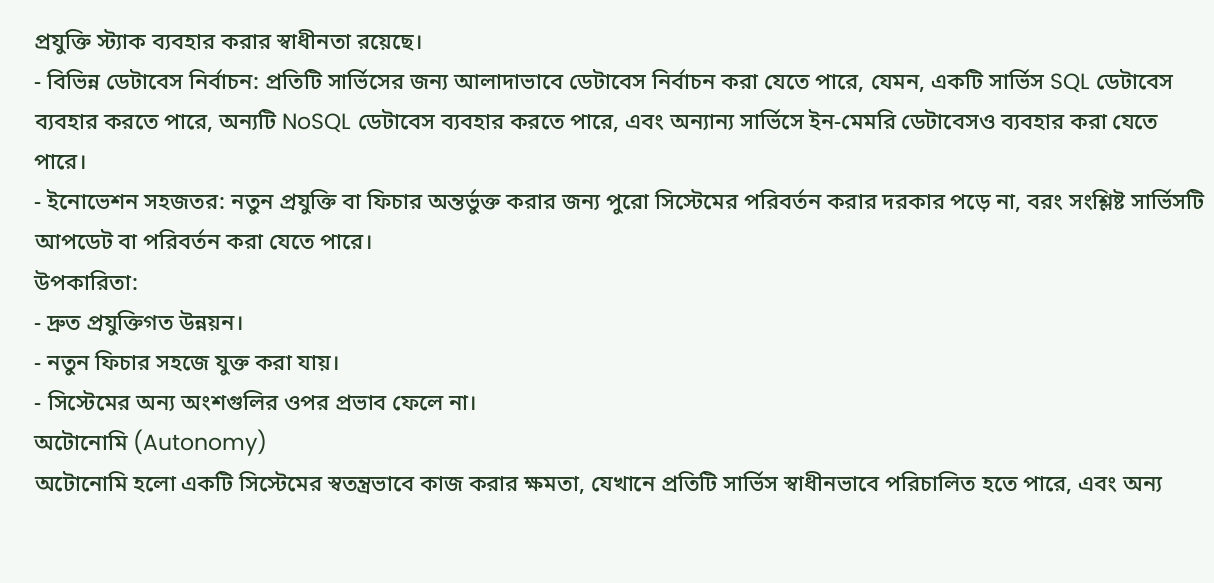প্রযুক্তি স্ট্যাক ব্যবহার করার স্বাধীনতা রয়েছে।
- বিভিন্ন ডেটাবেস নির্বাচন: প্রতিটি সার্ভিসের জন্য আলাদাভাবে ডেটাবেস নির্বাচন করা যেতে পারে, যেমন, একটি সার্ভিস SQL ডেটাবেস ব্যবহার করতে পারে, অন্যটি NoSQL ডেটাবেস ব্যবহার করতে পারে, এবং অন্যান্য সার্ভিসে ইন-মেমরি ডেটাবেসও ব্যবহার করা যেতে পারে।
- ইনোভেশন সহজতর: নতুন প্রযুক্তি বা ফিচার অন্তর্ভুক্ত করার জন্য পুরো সিস্টেমের পরিবর্তন করার দরকার পড়ে না, বরং সংশ্লিষ্ট সার্ভিসটি আপডেট বা পরিবর্তন করা যেতে পারে।
উপকারিতা:
- দ্রুত প্রযুক্তিগত উন্নয়ন।
- নতুন ফিচার সহজে যুক্ত করা যায়।
- সিস্টেমের অন্য অংশগুলির ওপর প্রভাব ফেলে না।
অটোনোমি (Autonomy)
অটোনোমি হলো একটি সিস্টেমের স্বতন্ত্রভাবে কাজ করার ক্ষমতা, যেখানে প্রতিটি সার্ভিস স্বাধীনভাবে পরিচালিত হতে পারে, এবং অন্য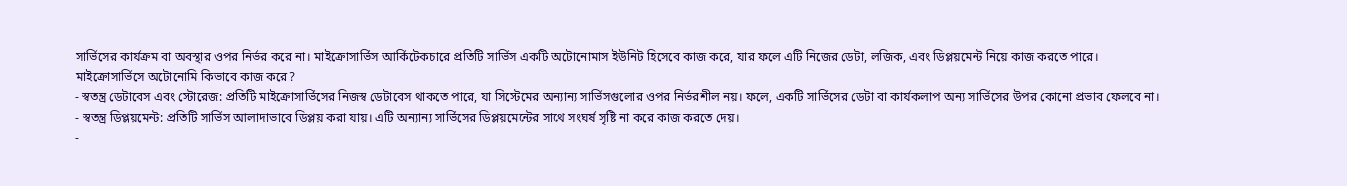সার্ভিসের কার্যক্রম বা অবস্থার ওপর নির্ভর করে না। মাইক্রোসার্ভিস আর্কিটেকচারে প্রতিটি সার্ভিস একটি অটোনোমাস ইউনিট হিসেবে কাজ করে, যার ফলে এটি নিজের ডেটা, লজিক, এবং ডিপ্লয়মেন্ট নিয়ে কাজ করতে পারে।
মাইক্রোসার্ভিসে অটোনোমি কিভাবে কাজ করে?
- স্বতন্ত্র ডেটাবেস এবং স্টোরেজ: প্রতিটি মাইক্রোসার্ভিসের নিজস্ব ডেটাবেস থাকতে পারে, যা সিস্টেমের অন্যান্য সার্ভিসগুলোর ওপর নির্ভরশীল নয়। ফলে, একটি সার্ভিসের ডেটা বা কার্যকলাপ অন্য সার্ভিসের উপর কোনো প্রভাব ফেলবে না।
- স্বতন্ত্র ডিপ্লয়মেন্ট: প্রতিটি সার্ভিস আলাদাভাবে ডিপ্লয় করা যায়। এটি অন্যান্য সার্ভিসের ডিপ্লয়মেন্টের সাথে সংঘর্ষ সৃষ্টি না করে কাজ করতে দেয়।
-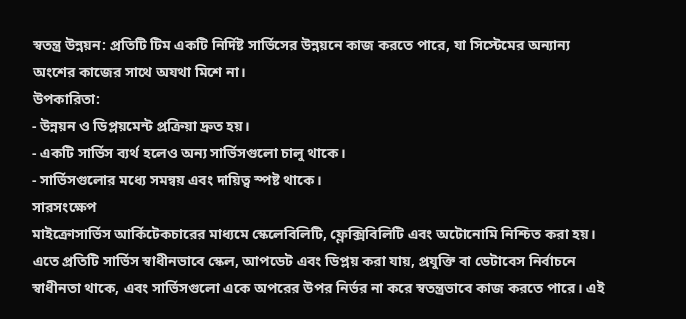স্বতন্ত্র উন্নয়ন: প্রতিটি টিম একটি নির্দিষ্ট সার্ভিসের উন্নয়নে কাজ করতে পারে, যা সিস্টেমের অন্যান্য অংশের কাজের সাথে অযথা মিশে না।
উপকারিতা:
- উন্নয়ন ও ডিপ্লয়মেন্ট প্রক্রিয়া দ্রুত হয়।
- একটি সার্ভিস ব্যর্থ হলেও অন্য সার্ভিসগুলো চালু থাকে।
- সার্ভিসগুলোর মধ্যে সমন্বয় এবং দায়িত্ব স্পষ্ট থাকে।
সারসংক্ষেপ
মাইক্রোসার্ভিস আর্কিটেকচারের মাধ্যমে স্কেলেবিলিটি, ফ্লেক্সিবিলিটি এবং অটোনোমি নিশ্চিত করা হয়। এতে প্রতিটি সার্ভিস স্বাধীনভাবে স্কেল, আপডেট এবং ডিপ্লয় করা যায়, প্রযুক্তি বা ডেটাবেস নির্বাচনে স্বাধীনতা থাকে, এবং সার্ভিসগুলো একে অপরের উপর নির্ভর না করে স্বতন্ত্রভাবে কাজ করতে পারে। এই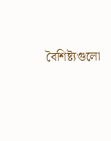বৈশিষ্ট্যগুলো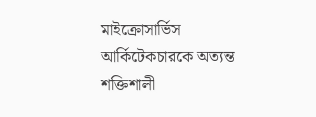মাইক্রোসার্ভিস আর্কিটেকচারকে অত্যন্ত শক্তিশালী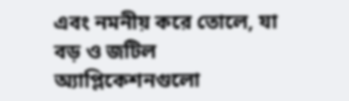এবং নমনীয় করে তোলে, যা বড় ও জটিল অ্যাপ্লিকেশনগুলো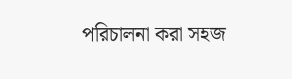পরিচালনা করা সহজ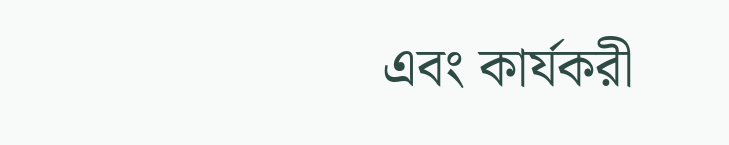এবং কার্যকরী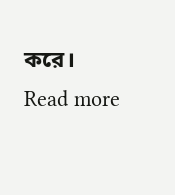করে।
Read more